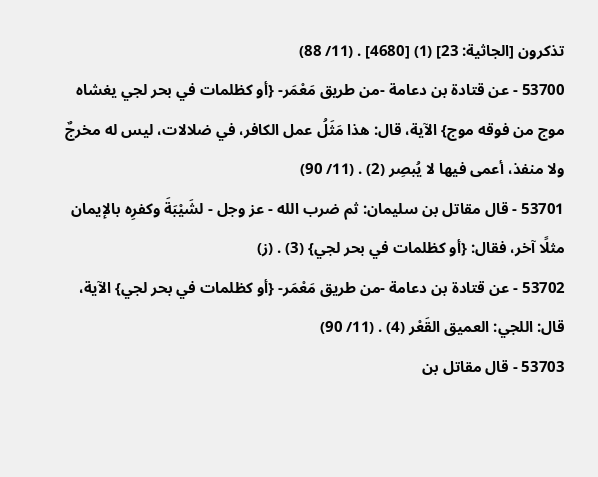تذكرون [الجاثية: 23] (1) [4680] . (11/ 88)
53700 - عن قتادة بن دعامة -من طريق مَعْمَر- {أو كظلمات في بحر لجي يغشاه موج من فوقه موج} الآية، قال: هذا مَثَلُ عمل الكافر، في ضلالات، ليس له مخرجٌ ولا منفذ، أعمى فيها لا يُبصِر (2) . (11/ 90)
53701 - قال مقاتل بن سليمان: ثم ضرب الله - عز وجل - لشَيْبَةَ وكفرِه بالإيمان مثلًا آخر، فقال: {أو كظلمات في بحر لجي} (3) . (ز)
53702 - عن قتادة بن دعامة -من طريق مَعْمَر- {أو كظلمات في بحر لجي} الآية، قال: اللجي: العميق القَعْر (4) . (11/ 90)
53703 - قال مقاتل بن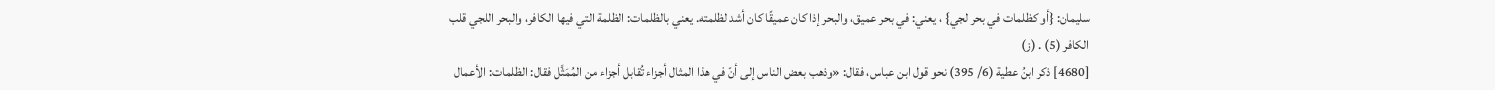سليمان: {أو كظلمات في بحر لجي} ، يعني: في بحر عميق، والبحر إذا كان عميقًا كان أشد لظلمته. يعني بالظلمات: الظلمة التي فيها الكافر، والبحر اللجي قلب الكافر (5) . (ز)
[4680] ذكر ابنُ عطية (6/ 395) نحو قول ابن عباس، فقال: «وذهب بعض الناس إلى أنّ في هذا المثال أجزاء تُقابل أجزاء من المُمَثَّل فقال: الظلمات: الأعمال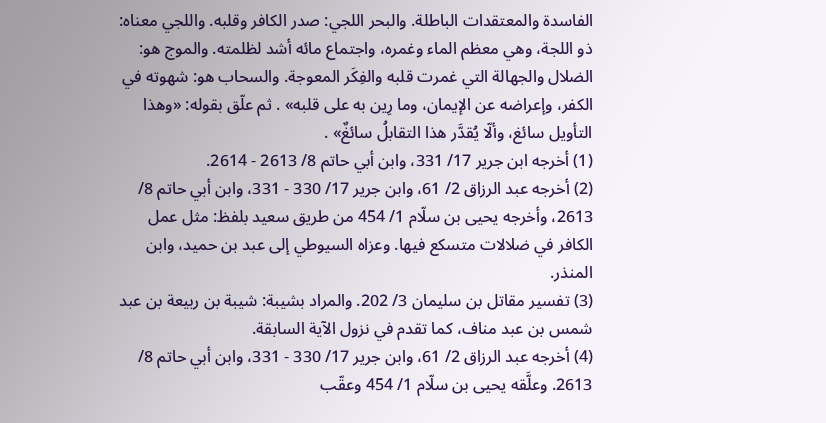الفاسدة والمعتقدات الباطلة. والبحر اللجي: صدر الكافر وقلبه. واللجي معناه: ذو اللجة، وهي معظم الماء وغمره، واجتماع مائه أشد لظلمته. والموج هو: الضلال والجهالة التي غمرت قلبه والفِكَر المعوجة. والسحاب هو: شهوته في الكفر، وإعراضه عن الإيمان، وما رِين به على قلبه» . ثم علّق بقوله: «وهذا التأويل سائغ، وألّا يُقدَّر هذا التقابلُ سائغٌ» .
(1) أخرجه ابن جرير 17/ 331، وابن أبي حاتم 8/ 2613 - 2614.
(2) أخرجه عبد الرزاق 2/ 61، وابن جرير 17/ 330 - 331، وابن أبي حاتم 8/ 2613، وأخرجه يحيى بن سلّام 1/ 454 من طريق سعيد بلفظ: مثل عمل الكافر في ضلالات متسكع فيها. وعزاه السيوطي إلى عبد بن حميد، وابن المنذر.
(3) تفسير مقاتل بن سليمان 3/ 202. والمراد بشيبة: شيبة بن ربيعة بن عبد شمس بن عبد مناف، كما تقدم في نزول الآية السابقة.
(4) أخرجه عبد الرزاق 2/ 61، وابن جرير 17/ 330 - 331، وابن أبي حاتم 8/ 2613. وعلَّقه يحيى بن سلّام 1/ 454 وعقّب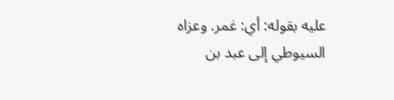عليه بقوله: أي: غمر. وعزاه السيوطي إلى عبد بن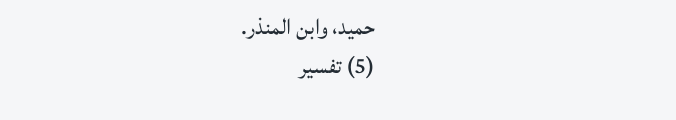حميد، وابن المنذر.
(5) تفسير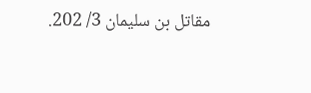مقاتل بن سليمان 3/ 202.